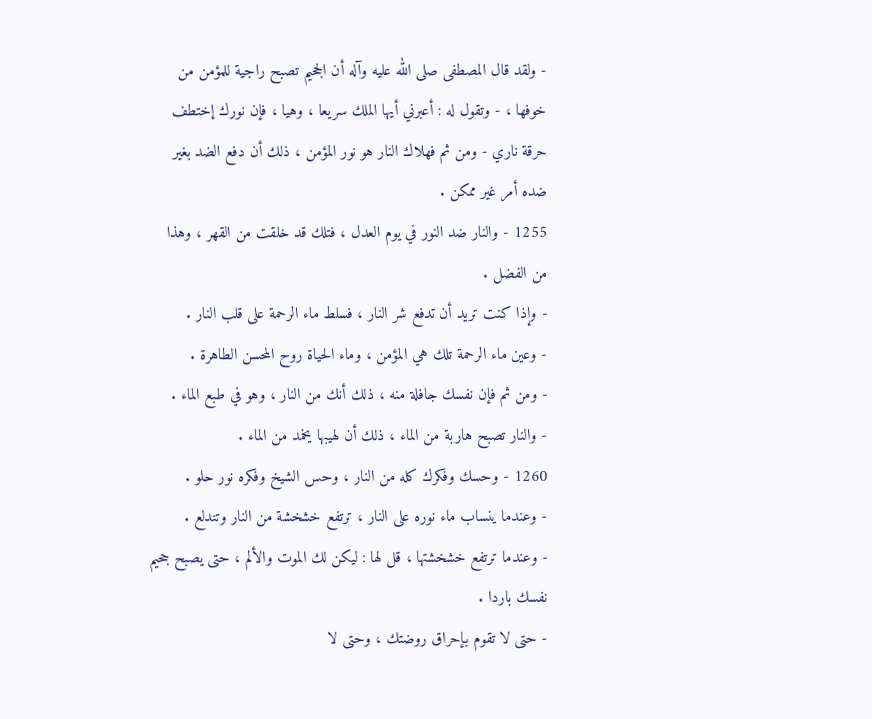- ولقد قال المصطفى صلى الله عليه وآله أن الجحيم تصبح راجية للمؤمن من خوفها ، - وتقول له : أعبرني أيها الملك سريعا ، وهيا ، فإن نورك إختطف حرقة ناري - ومن ثم فهلاك النار هو نور المؤمن ، ذلك أن دفع الضد بغير ضده أمر غير ممكن .
1255 - والنار ضد النور في يوم العدل ، فتلك قد خلقت من القهر ، وهذا من الفضل .
- وإذا كنت تريد أن تدفع شر النار ، فسلط ماء الرحمة على قلب النار .
- وعين ماء الرحمة تلك هي المؤمن ، وماء الحياة روح المحسن الطاهرة .
- ومن ثم فإن نفسك جافلة منه ، ذلك أنك من النار ، وهو في طبع الماء .
- والنار تصبح هاربة من الماء ، ذلك أن لهيبها يخمد من الماء .
1260 - وحسك وفكرك كله من النار ، وحس الشيخ وفكره نور حلو .
- وعندما ينساب ماء نوره على النار ، ترتفع خشخشة من النار وتندلع .
- وعندما ترتفع خشخشتها ، قل لها : ليكن لك الموت والألم ، حتى يصبح جحيم نفسك باردا .
- حتى لا تقوم بإحراق روضتك ، وحتى لا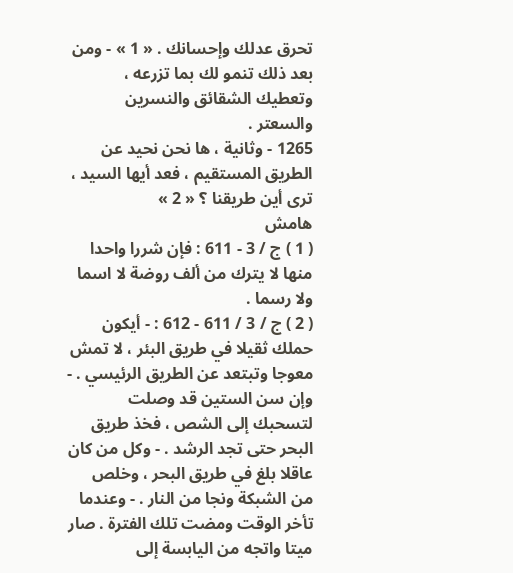تحرق عدلك وإحسانك . « 1 » - ومن بعد ذلك تنمو لك بما تزرعه ، وتعطيك الشقائق والنسرين والسعتر .
1265 - وثانية ، ها نحن نحيد عن الطريق المستقيم ، فعد أيها السيد ، ترى أين طريقنا ؟ « 2 »
هامش
( 1 ) ج / 3 - 611 : فإن شررا واحدا منها لا يترك من ألف روضة لا اسما ولا رسما .
( 2 ) ج / 3 / 611 - 612 : - أيكون حملك ثقيلا في طريق البئر ، لا تمش معوجا وتبتعد عن الطريق الرئيسي . - وإن سن الستين قد وصلت لتسحبك إلى الشص ، فخذ طريق البحر حتى تجد الرشد . - وكل من كان عاقلا بلغ في طريق البحر ، وخلص من الشبكة ونجا من النار . - وعندما تأخر الوقت ومضت تلك الفترة . صار ميتا واتجه من اليابسة إلى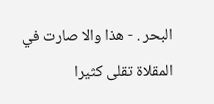البحر . - هذا والا صارت في المقلاة تقلى كثيرا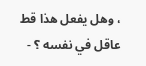، وهل يفعل هذا قط عاقل في نفسه ؟ -